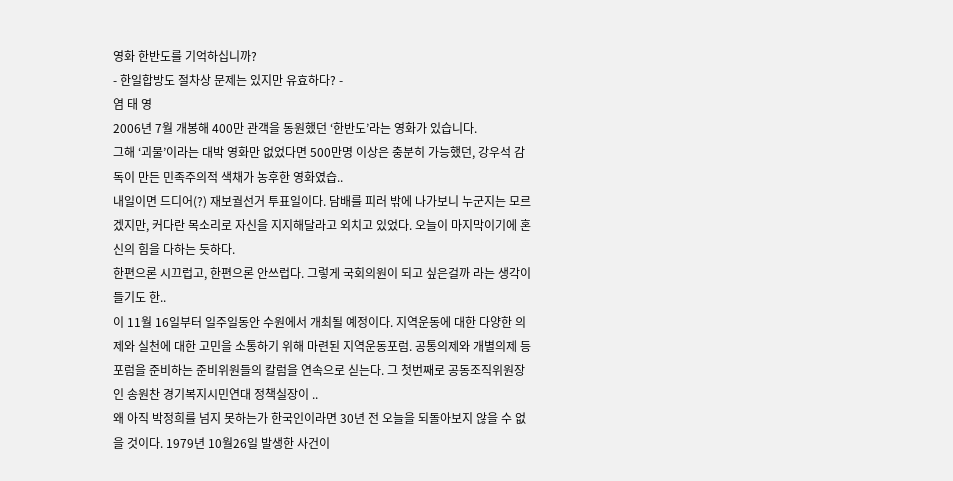영화 한반도를 기억하십니까?
- 한일합방도 절차상 문제는 있지만 유효하다? -
염 태 영
2006년 7월 개봉해 400만 관객을 동원했던 ‘한반도’라는 영화가 있습니다.
그해 ‘괴물’이라는 대박 영화만 없었다면 500만명 이상은 충분히 가능했던, 강우석 감독이 만든 민족주의적 색채가 농후한 영화였습..
내일이면 드디어(?) 재보궐선거 투표일이다. 담배를 피러 밖에 나가보니 누군지는 모르겠지만, 커다란 목소리로 자신을 지지해달라고 외치고 있었다. 오늘이 마지막이기에 혼신의 힘을 다하는 듯하다.
한편으론 시끄럽고, 한편으론 안쓰럽다. 그렇게 국회의원이 되고 싶은걸까 라는 생각이 들기도 한..
이 11월 16일부터 일주일동안 수원에서 개최될 예정이다. 지역운동에 대한 다양한 의제와 실천에 대한 고민을 소통하기 위해 마련된 지역운동포럼. 공통의제와 개별의제 등 포럼을 준비하는 준비위원들의 칼럼을 연속으로 싣는다. 그 첫번째로 공동조직위원장인 송원찬 경기복지시민연대 정책실장이 ..
왜 아직 박정희를 넘지 못하는가 한국인이라면 30년 전 오늘을 되돌아보지 않을 수 없을 것이다. 1979년 10월26일 발생한 사건이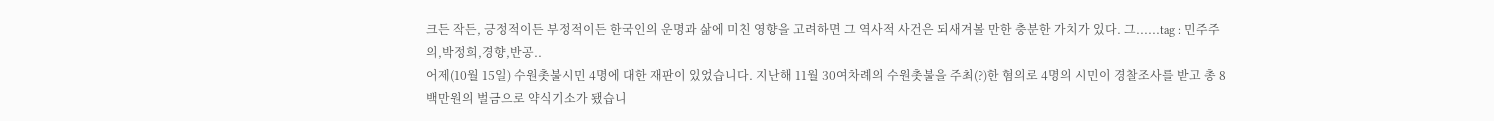크든 작든, 긍정적이든 부정적이든 한국인의 운명과 삶에 미친 영향을 고려하면 그 역사적 사건은 되새겨볼 만한 충분한 가치가 있다. 그......tag : 민주주의,박정희,경향,반공..
어제(10월 15일) 수원촛불시민 4명에 대한 재판이 있었습니다. 지난해 11월 30여차례의 수원촛불을 주최(?)한 혐의로 4명의 시민이 경찰조사를 받고 총 8백만원의 벌금으로 약식기소가 됐습니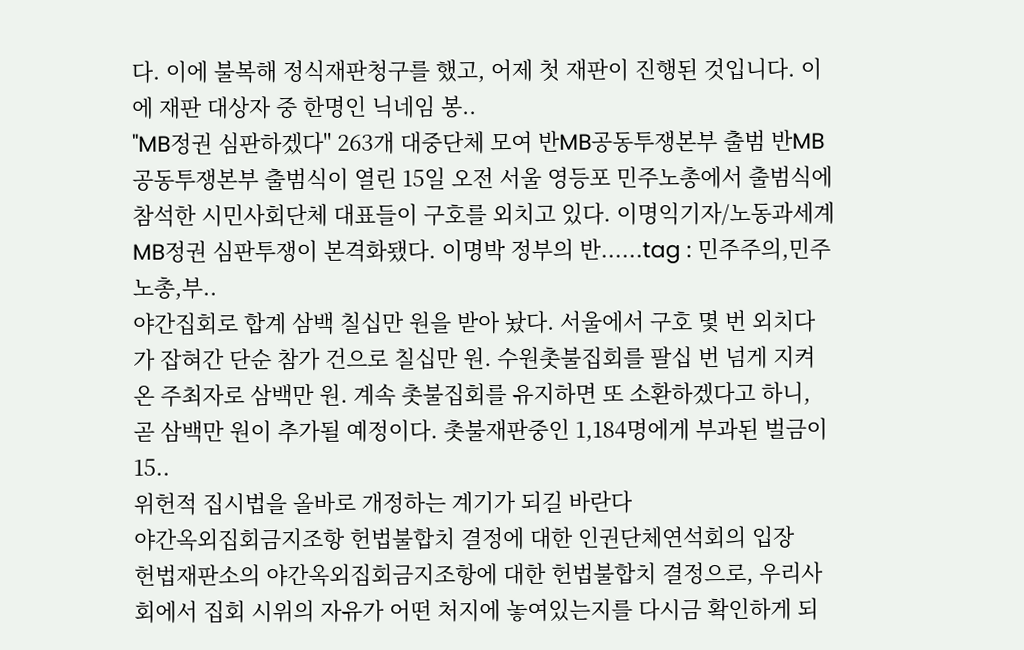다. 이에 불복해 정식재판청구를 했고, 어제 첫 재판이 진행된 것입니다. 이에 재판 대상자 중 한명인 닉네임 봉..
"MB정권 심판하겠다" 263개 대중단체 모여 반MB공동투쟁본부 출범 반MB공동투쟁본부 출범식이 열린 15일 오전 서울 영등포 민주노총에서 출범식에 참석한 시민사회단체 대표들이 구호를 외치고 있다. 이명익기자/노동과세계MB정권 심판투쟁이 본격화됐다. 이명박 정부의 반......tag : 민주주의,민주노총,부..
야간집회로 합계 삼백 칠십만 원을 받아 놨다. 서울에서 구호 몇 번 외치다가 잡혀간 단순 참가 건으로 칠십만 원. 수원촛불집회를 팔십 번 넘게 지켜온 주최자로 삼백만 원. 계속 촛불집회를 유지하면 또 소환하겠다고 하니, 곧 삼백만 원이 추가될 예정이다. 촛불재판중인 1,184명에게 부과된 벌금이 15..
위헌적 집시법을 올바로 개정하는 계기가 되길 바란다
야간옥외집회금지조항 헌법불합치 결정에 대한 인권단체연석회의 입장
헌법재판소의 야간옥외집회금지조항에 대한 헌법불합치 결정으로, 우리사회에서 집회 시위의 자유가 어떤 처지에 놓여있는지를 다시금 확인하게 되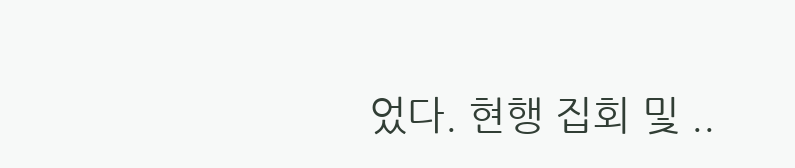었다. 현행 집회 및 ..